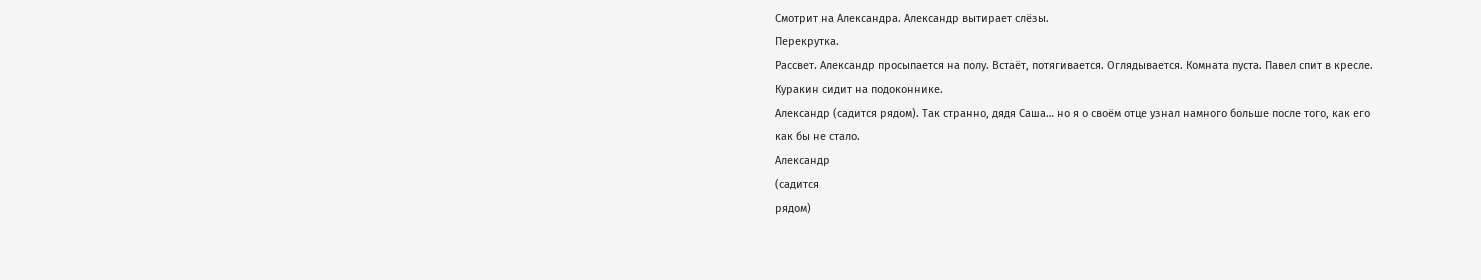Смотрит на Александра. Александр вытирает слёзы.
Перекрутка.
Рассвет. Александр просыпается на полу. Встаёт, потягивается. Оглядывается. Комната пуста. Павел спит в кресле. Куракин сидит на подоконнике.
Александр (садится рядом). Так странно, дядя Саша… но я о своём отце узнал намного больше после того, как его как бы не стало.
Александр
(садится
рядом)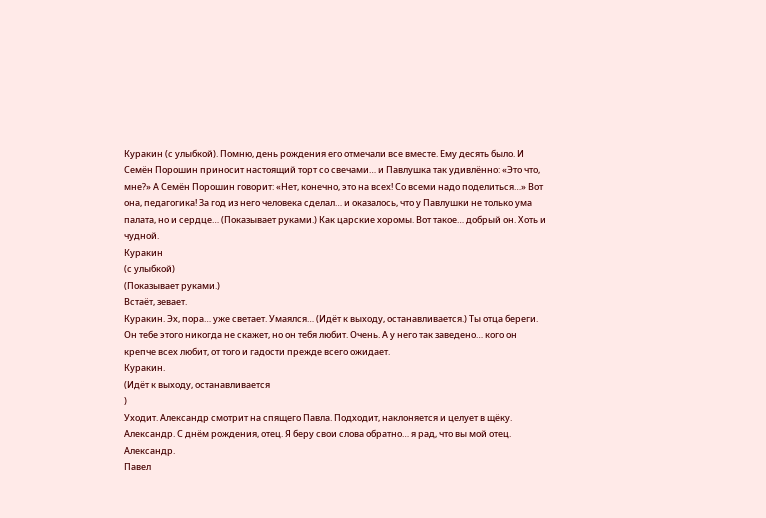Куракин (с улыбкой). Помню, день рождения его отмечали все вместе. Ему десять было. И Семён Порошин приносит настоящий торт со свечами… и Павлушка так удивлённо: «Это что, мне?» А Семён Порошин говорит: «Нет, конечно, это на всех! Со всеми надо поделиться…» Вот она, педагогика! За год из него человека сделал… и оказалось, что у Павлушки не только ума палата, но и сердце… (Показывает руками.) Как царские хоромы. Вот такое… добрый он. Хоть и чудной.
Куракин
(с улыбкой)
(Показывает руками.)
Встаёт, зевает.
Куракин. Эх, пора… уже светает. Умаялся… (Идёт к выходу, останавливается.) Ты отца береги. Он тебе этого никогда не скажет, но он тебя любит. Очень. А у него так заведено… кого он крепче всех любит, от того и гадости прежде всего ожидает.
Куракин.
(Идёт к выходу, останавливается
)
Уходит. Александр смотрит на спящего Павла. Подходит, наклоняется и целует в щёку.
Александр. С днём рождения, отец. Я беру свои слова обратно… я рад, что вы мой отец.
Александр.
Павел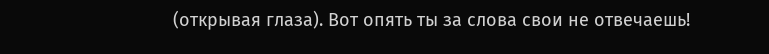(открывая глаза). Вот опять ты за слова свои не отвечаешь!